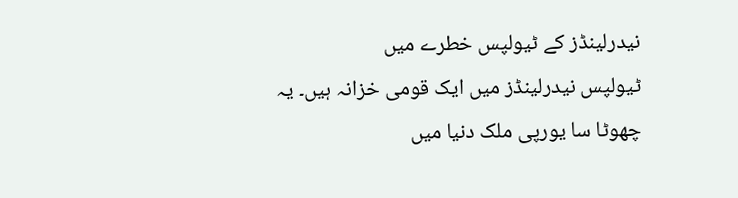نیدرلینڈز کے ٹیولپس خطرے میں
ٹیولپس نیدرلینڈز میں ایک قومی خزانہ ہیں۔ یہ چھوٹا سا یورپی ملک دنیا میں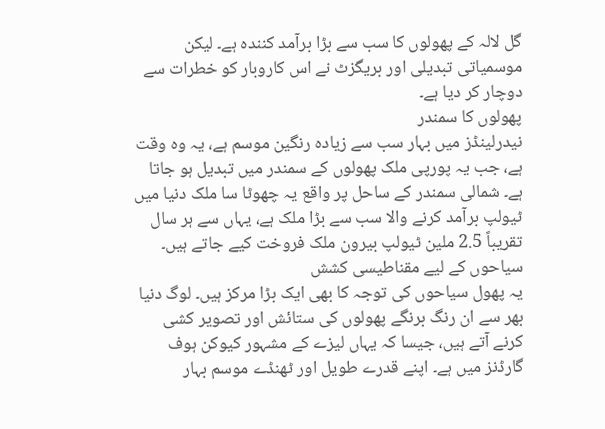گل لالہ کے پھولوں کا سب سے بڑا برآمد کنندہ ہے۔ لیکن موسمیاتی تبدیلی اور بریگزٹ نے اس کاروبار کو خطرات سے دوچار کر دیا ہے۔
پھولوں کا سمندر
نیدرلینڈز میں بہار سب سے زیادہ رنگین موسم ہے، یہ وہ وقت ہے، جب یہ پورپی ملک پھولوں کے سمندر میں تبدیل ہو جاتا ہے۔ شمالی سمندر کے ساحل پر واقع یہ چھوٹا سا ملک دنیا میں ٹیولپ برآمد کرنے والا سب سے بڑا ملک ہے، یہاں سے ہر سال تقریباً 2.5 ملین ٹیولپ بیرون ملک فروخت کیے جاتے ہیں۔
سیاحوں کے لیے مقناطیسی کشش
یہ پھول سیاحوں کی توجہ کا بھی ایک بڑا مرکز ہیں۔ لوگ دنیا بھر سے ان رنگ برنگے پھولوں کی ستائش اور تصویر کشی کرنے آتے ہیں، جیسا کہ یہاں لیزے کے مشہور کیوکن ہوف گارڈنز میں ہے۔ اپنے قدرے طویل اور ٹھنڈے موسم بہار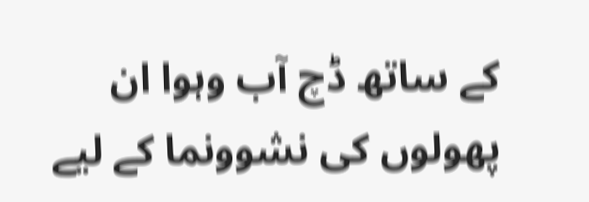کے ساتھ ڈچ آب وہوا ان پھولوں کی نشوونما کے لیے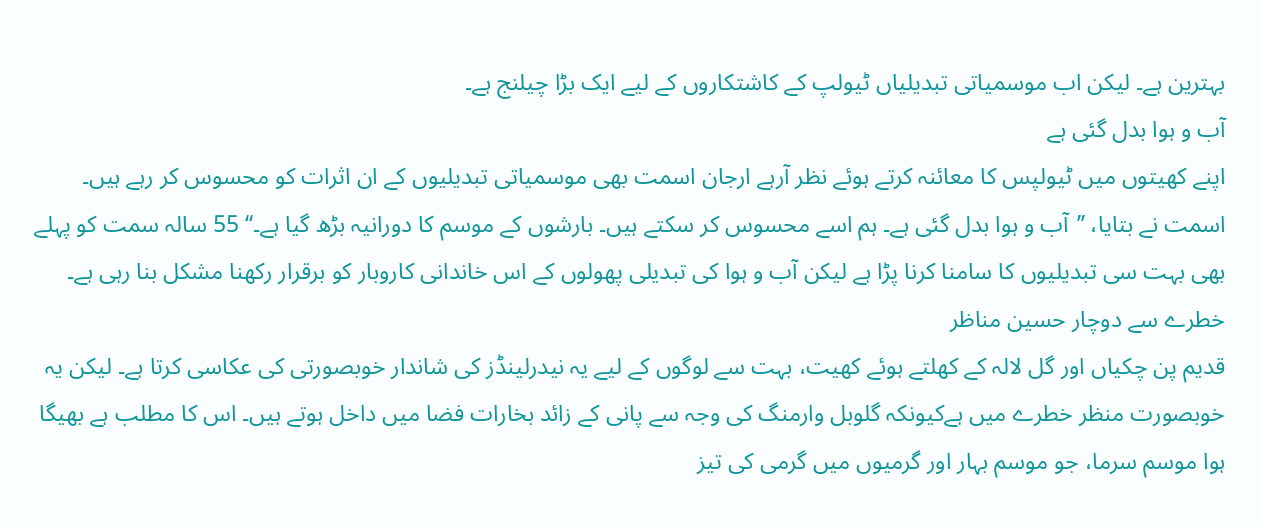بہترین ہے۔ لیکن اب موسمیاتی تبدیلیاں ٹیولپ کے کاشتکاروں کے لیے ایک بڑا چیلنج ہے۔
آب و ہوا بدل گئی ہے
اپنے کھیتوں میں ٹیولپس کا معائنہ کرتے ہوئے نظر آرہے ارجان اسمت بھی موسمیاتی تبدیلیوں کے ان اثرات کو محسوس کر رہے ہیں۔ اسمت نے بتایا، ’’آب و ہوا بدل گئی ہے۔ ہم اسے محسوس کر سکتے ہیں۔ بارشوں کے موسم کا دورانیہ بڑھ گیا ہے۔‘‘ 55 سالہ سمت کو پہلے بھی بہت سی تبدیلیوں کا سامنا کرنا پڑا ہے لیکن آب و ہوا کی تبدیلی پھولوں کے اس خاندانی کاروبار کو برقرار رکھنا مشکل بنا رہی ہے۔
خطرے سے دوچار حسین مناظر
قدیم پن چکیاں اور گل لالہ کے کھلتے ہوئے کھیت، بہت سے لوگوں کے لیے یہ نیدرلینڈز کی شاندار خوبصورتی کی عکاسی کرتا ہے۔ لیکن یہ خوبصورت منظر خطرے میں ہےکیونکہ گلوبل وارمنگ کی وجہ سے پانی کے زائد بخارات فضا میں داخل ہوتے ہیں۔ اس کا مطلب ہے بھیگا ہوا موسم سرما، جو موسم بہار اور گرمیوں میں گرمی کی تیز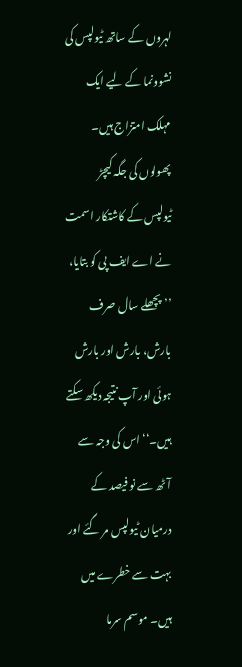لہروں کے ساتھ ٹیولپس کی نشوونما کے لیے ایک مہلک امتزاج ہیں۔
پھولوں کی جگہ کیچڑ
ٹیولپس کے کاشتکار اسمت نے اے ایف پی کو بتایا، ’’پچھلے سال صرف بارش، بارش اور بارش ہوئی اور آپ نتیجہ دیکھ سکتے ہیں۔‘‘ اس کی وجہ سے آٹھ سے نو فیصد کے درمیان ٹیولپس مر گئے اور بہت سے خطرے میں ہیں۔ موسم سرما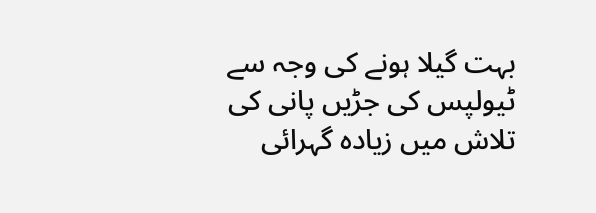بہت گیلا ہونے کی وجہ سے ٹیولپس کی جڑیں پانی کی تلاش میں زیادہ گہرائی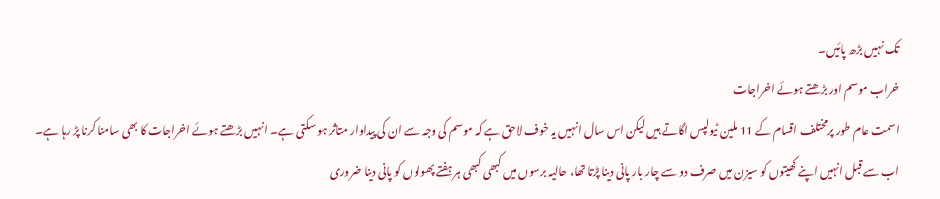تک نہیں بڑھ پائیں۔
خراب موسم اور بڑھتے ہوئے اخراجات
اسمت عام طور پرمختلف اقسام کے 11 ملین ٹیولپس اگاتے ہیں لیکن اس سال انہیں یہ خوف لاحق ہے کہ موسم کی وجہ سے ان کی پیداوار متاثر ہو سکتی ہے۔ انہیں بڑھتے ہوئے اخراجات کا بھی سامنا کرنا پڑ رہا ہے۔ اب سے قبل انہیں اپنے کھیتوں کو سیزن میں صرف دو سے چار بار پانی دینا پڑتا تھا، حالیہ برسوں میں کبھی کبھی ہر ہفتے پھولوں کو پانی دینا ضروری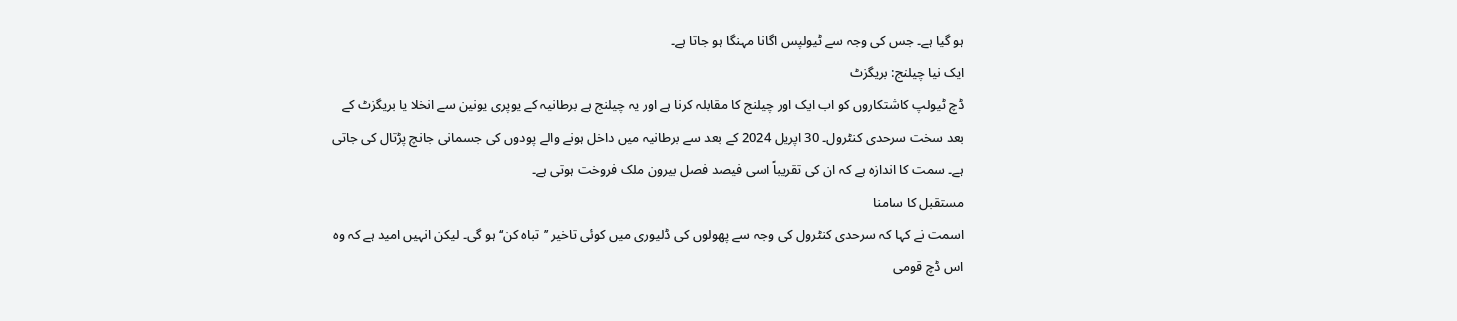ہو گیا ہے۔ جس کی وجہ سے ٹیولپس اگانا مہنگا ہو جاتا ہے۔
ایک نیا چیلنج: بریگزٹ
ڈچ ٹیولپ کاشتکاروں کو اب ایک اور چیلنج کا مقابلہ کرنا ہے اور یہ چیلنج ہے برطانیہ کے یوپری یونین سے انخلا یا بریگزٹ کے بعد سخت سرحدی کنٹرول۔ 30 اپریل 2024 کے بعد سے برطانیہ میں داخل ہونے والے پودوں کی جسمانی جانچ پڑتال کی جاتی ہے۔ سمت کا اندازہ ہے کہ ان کی تقریباً اسی فیصد فصل بیرون ملک فروخت ہوتی ہے۔
مستقبل کا سامنا
اسمت نے کہا کہ سرحدی کنٹرول کی وجہ سے پھولوں کی ڈلیوری میں کوئی تاخیر ’’تباہ کن‘‘ ہو گی۔ لیکن انہیں امید ہے کہ وہ اس ڈچ قومی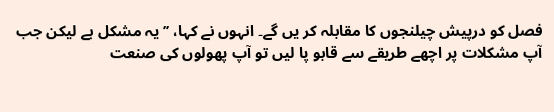فصل کو درپیش چیلنجوں کا مقابلہ کر یں گے۔ انہوں نے کہا، ’’یہ مشکل ہے لیکن جب آپ مشکلات پر اچھے طریقے سے قابو پا لیں تو آپ پھولوں کی صنعت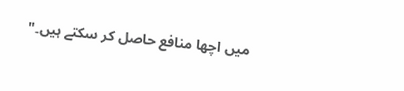میں اچھا منافع حاصل کر سکتے ہیں۔"